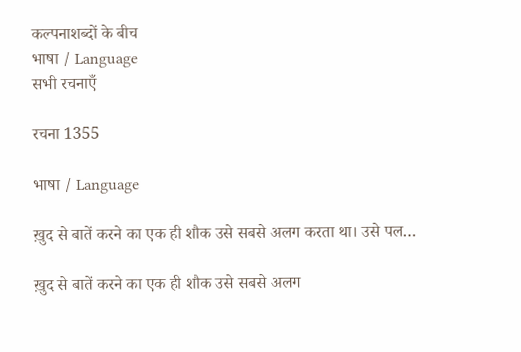कल्पनाशब्दों के बीच
भाषा / Language
सभी रचनाएँ

रचना 1355

भाषा / Language

ख़ुद से बातें करने का एक ही शौक उसे सबसे अलग करता था। उसे पल…

ख़ुद से बातें करने का एक ही शौक उसे सबसे अलग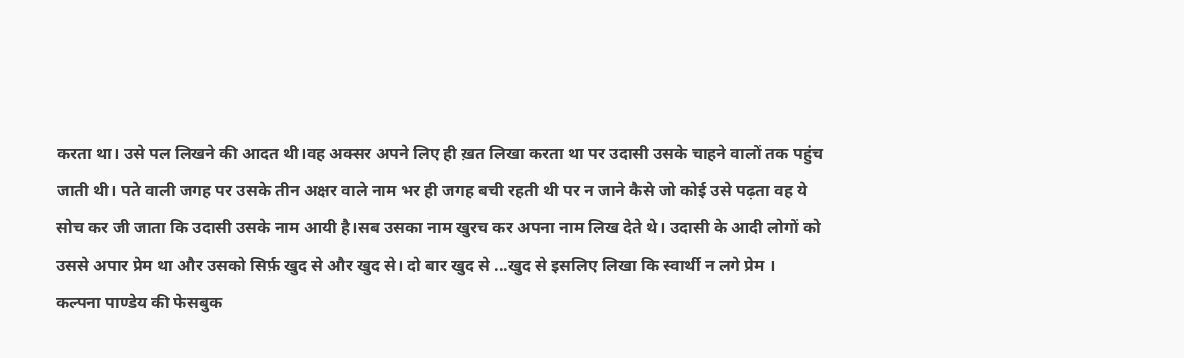करता था। उसे पल लिखने की आदत थी।वह अक्सर अपने लिए ही ख़त लिखा करता था पर उदासी उसके चाहने वालों तक पहुंच जाती थी। पते वाली जगह पर उसके तीन अक्षर वाले नाम भर ही जगह बची रहती थी पर न जाने कैसे जो कोई उसे पढ़ता वह ये सोच कर जी जाता कि उदासी उसके नाम आयी है।सब उसका नाम खुरच कर अपना नाम लिख देते थे। उदासी के आदी लोगों को उससे अपार प्रेम था और उसको सिर्फ़ खुद से और खुद से। दो बार खुद से ...खुद से इसलिए लिखा कि स्वार्थी न लगे प्रेम ।
कल्पना पाण्डेय की फेसबुक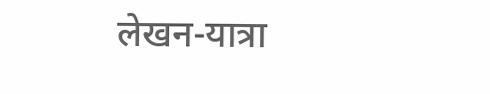लेखन-यात्रा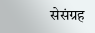सेसंग्रह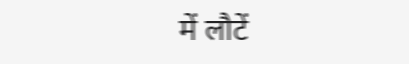में लौटें